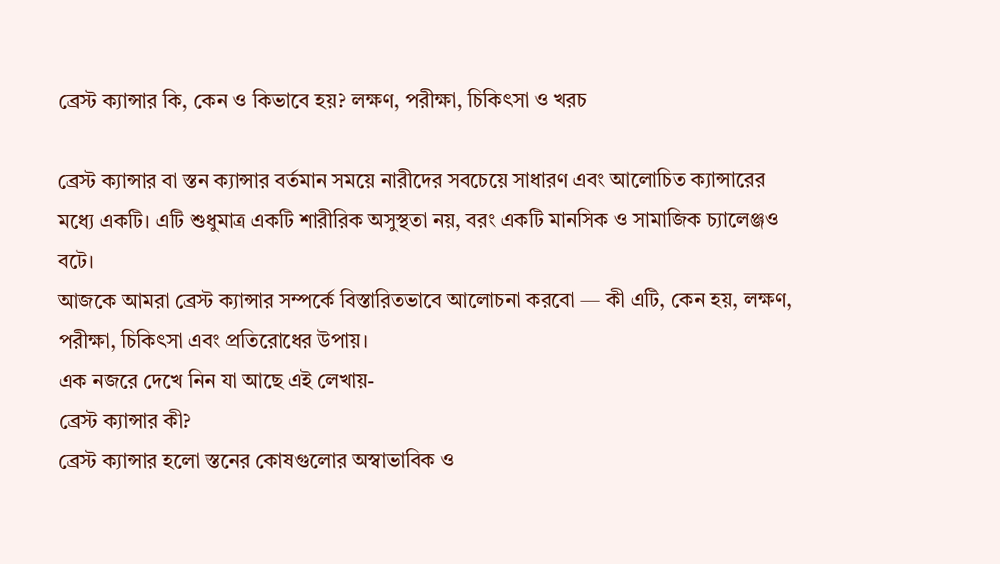ব্রেস্ট ক্যান্সার কি, কেন ও কিভাবে হয়? লক্ষণ, পরীক্ষা, চিকিৎসা ও খরচ

ব্রেস্ট ক্যান্সার বা স্তন ক্যান্সার বর্তমান সময়ে নারীদের সবচেয়ে সাধারণ এবং আলোচিত ক্যান্সারের মধ্যে একটি। এটি শুধুমাত্র একটি শারীরিক অসুস্থতা নয়, বরং একটি মানসিক ও সামাজিক চ্যালেঞ্জও বটে।
আজকে আমরা ব্রেস্ট ক্যান্সার সম্পর্কে বিস্তারিতভাবে আলোচনা করবো — কী এটি, কেন হয়, লক্ষণ, পরীক্ষা, চিকিৎসা এবং প্রতিরোধের উপায়।
এক নজরে দেখে নিন যা আছে এই লেখায়-
ব্রেস্ট ক্যান্সার কী?
ব্রেস্ট ক্যান্সার হলো স্তনের কোষগুলোর অস্বাভাবিক ও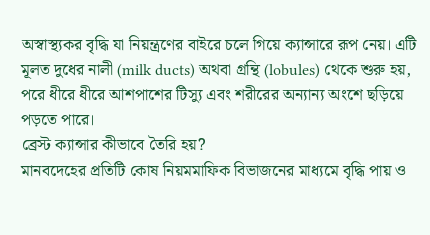অস্বাস্থ্যকর বৃদ্ধি যা নিয়ন্ত্রণের বাইরে চলে গিয়ে ক্যান্সারে রূপ নেয়। এটি মূলত দুধের নালী (milk ducts) অথবা গ্রন্থি (lobules) থেকে শুরু হয়, পরে ধীরে ধীরে আশপাশের টিস্যু এবং শরীরের অন্যান্য অংশে ছড়িয়ে পড়তে পারে।
ব্রেস্ট ক্যান্সার কীভাবে তৈরি হয়?
মানবদেহের প্রতিটি কোষ নিয়মমাফিক বিভাজনের মাধ্যমে বৃদ্ধি পায় ও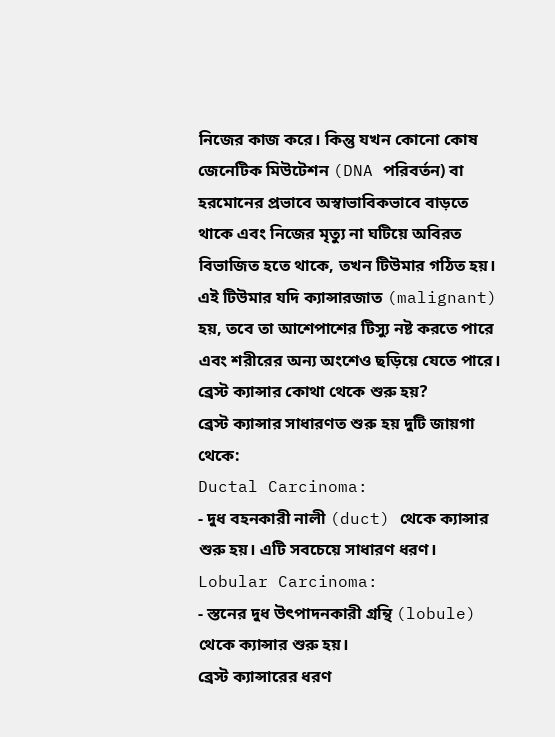নিজের কাজ করে। কিন্তু যখন কোনো কোষ জেনেটিক মিউটেশন (DNA পরিবর্তন) বা হরমোনের প্রভাবে অস্বাভাবিকভাবে বাড়তে থাকে এবং নিজের মৃত্যু না ঘটিয়ে অবিরত বিভাজিত হতে থাকে, তখন টিউমার গঠিত হয়। এই টিউমার যদি ক্যান্সারজাত (malignant) হয়, তবে তা আশেপাশের টিস্যু নষ্ট করতে পারে এবং শরীরের অন্য অংশেও ছড়িয়ে যেতে পারে।
ব্রেস্ট ক্যান্সার কোথা থেকে শুরু হয়?
ব্রেস্ট ক্যান্সার সাধারণত শুরু হয় দুটি জায়গা থেকে:
Ductal Carcinoma:
- দুধ বহনকারী নালী (duct) থেকে ক্যান্সার শুরু হয়। এটি সবচেয়ে সাধারণ ধরণ।
Lobular Carcinoma:
- স্তনের দুধ উৎপাদনকারী গ্রন্থি (lobule) থেকে ক্যান্সার শুরু হয়।
ব্রেস্ট ক্যান্সারের ধরণ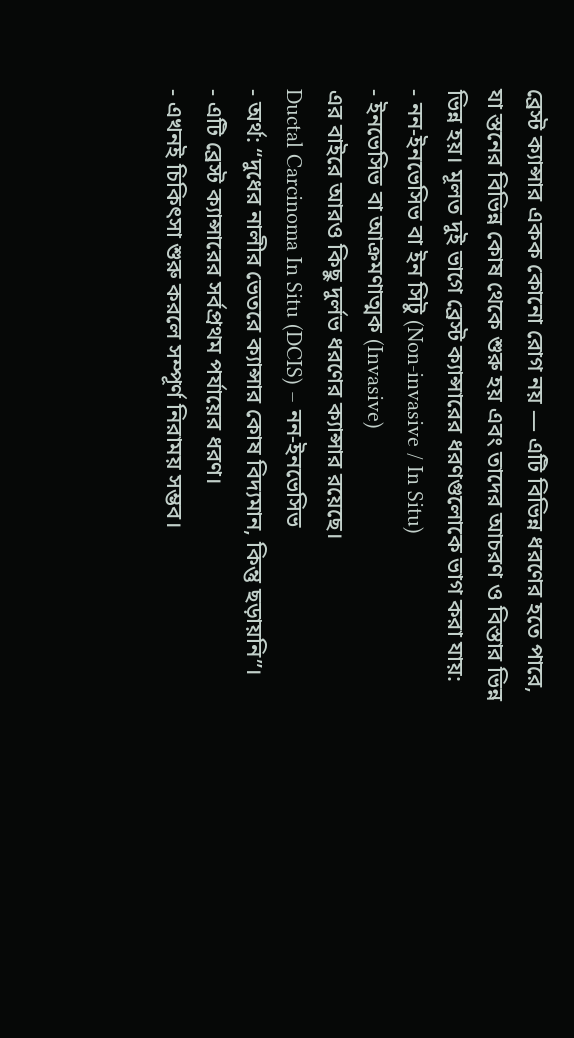ব্রেস্ট ক্যান্সার একক কোনো রোগ নয় — এটি বিভিন্ন ধরণের হতে পারে, যা স্তনের বিভিন্ন কোষ থেকে শুরু হয় এবং তাদের আচরণ ও বিস্তার ভিন্ন ভিন্ন হয়। মূলত দুই ভাগে ব্রেস্ট ক্যান্সারের ধরণগুলোকে ভাগ করা যায়:
- নন-ইনভেসিভ বা ইন সিটু (Non-invasive / In Situ)
- ইনভেসিভ বা আক্রমণাত্মক (Invasive)
এর বাইরে আরও কিছু দুর্লভ ধরণের ক্যান্সার রয়েছে।
Ductal Carcinoma In Situ (DCIS) – নন-ইনভেসিভ
- অর্থ: “দুধের নালীর ভেতরে ক্যান্সার কোষ বিদ্যমান, কিন্তু ছড়ায়নি”।
- এটি ব্রেস্ট ক্যান্সারের সর্বপ্রথম পর্যায়ের ধরণ।
- এখনই চিকিৎসা শুরু করলে সম্পূর্ণ নিরাময় সম্ভব।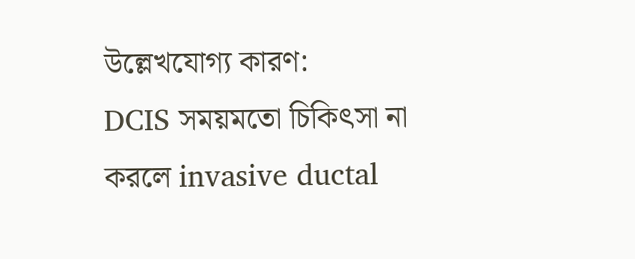উল্লেখযোগ্য কারণ:
DCIS সময়মতো চিকিৎসা না করলে invasive ductal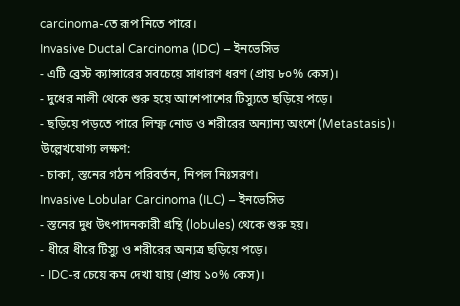carcinoma-তে রূপ নিতে পারে।
Invasive Ductal Carcinoma (IDC) – ইনভেসিভ
- এটি ব্রেস্ট ক্যান্সারের সবচেয়ে সাধারণ ধরণ (প্রায় ৮০% কেস)।
- দুধের নালী থেকে শুরু হয়ে আশেপাশের টিস্যুতে ছড়িয়ে পড়ে।
- ছড়িয়ে পড়তে পারে লিম্ফ নোড ও শরীরের অন্যান্য অংশে (Metastasis)।
উল্লেখযোগ্য লক্ষণ:
- চাকা, স্তনের গঠন পরিবর্তন, নিপল নিঃসরণ।
Invasive Lobular Carcinoma (ILC) – ইনভেসিভ
- স্তনের দুধ উৎপাদনকারী গ্রন্থি (lobules) থেকে শুরু হয়।
- ধীরে ধীরে টিস্যু ও শরীরের অন্যত্র ছড়িয়ে পড়ে।
- IDC-র চেয়ে কম দেখা যায় (প্রায় ১০% কেস)।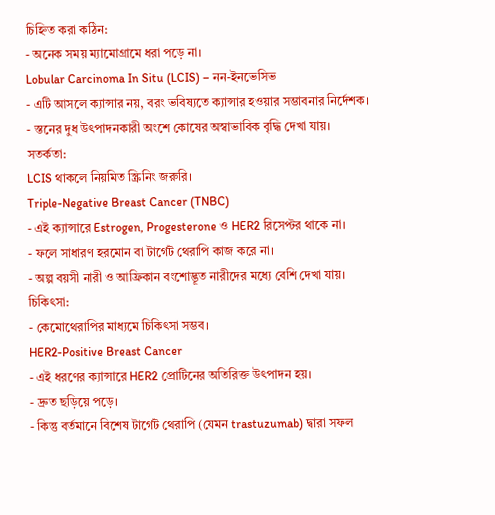চিহ্নিত করা কঠিন:
- অনেক সময় ম্যামোগ্রামে ধরা পড়ে না।
Lobular Carcinoma In Situ (LCIS) – নন-ইনভেসিভ
- এটি আসলে ক্যান্সার নয়, বরং ভবিষ্যতে ক্যান্সার হওয়ার সম্ভাবনার নির্দেশক।
- স্তনের দুধ উৎপাদনকারী অংশে কোষের অস্বাভাবিক বৃদ্ধি দেখা যায়।
সতর্কতা:
LCIS থাকলে নিয়মিত স্ক্রিনিং জরুরি।
Triple-Negative Breast Cancer (TNBC)
- এই ক্যান্সারে Estrogen, Progesterone ও HER2 রিসেপ্টর থাকে না।
- ফলে সাধারণ হরমোন বা টার্গেট থেরাপি কাজ করে না।
- অল্প বয়সী নারী ও আফ্রিকান বংশোদ্ভূত নারীদের মধ্যে বেশি দেখা যায়।
চিকিৎসা:
- কেমোথেরাপির মাধ্যমে চিকিৎসা সম্ভব।
HER2-Positive Breast Cancer
- এই ধরণের ক্যান্সারে HER2 প্রোটিনের অতিরিক্ত উৎপাদন হয়।
- দ্রুত ছড়িয়ে পড়ে।
- কিন্তু বর্তমানে বিশেষ টার্গেট থেরাপি (যেমন trastuzumab) দ্বারা সফল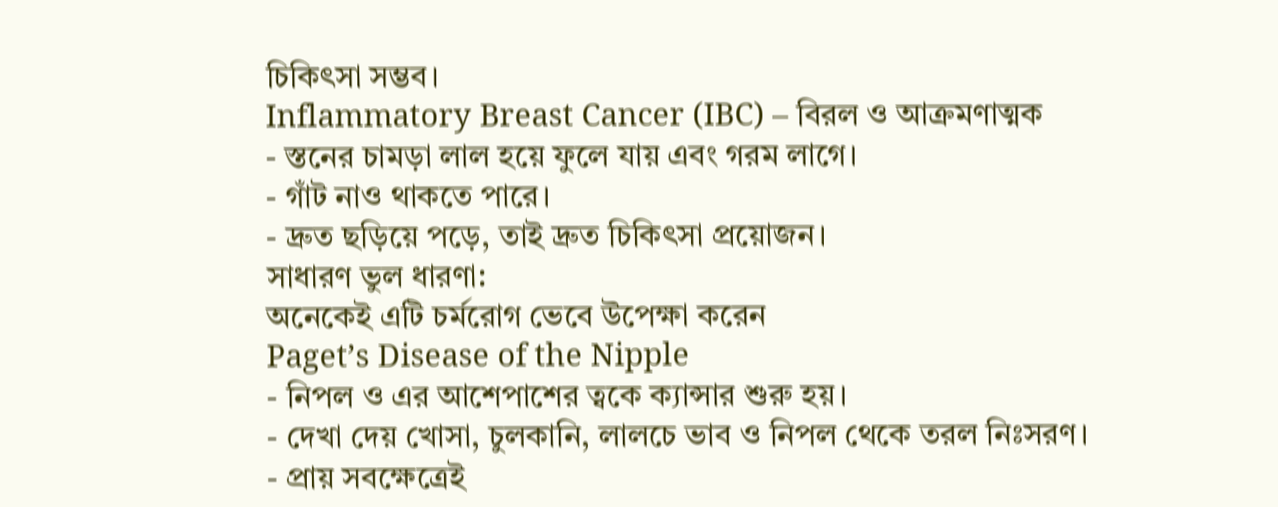চিকিৎসা সম্ভব।
Inflammatory Breast Cancer (IBC) – বিরল ও আক্রমণাত্মক
- স্তনের চামড়া লাল হয়ে ফুলে যায় এবং গরম লাগে।
- গাঁট নাও থাকতে পারে।
- দ্রুত ছড়িয়ে পড়ে, তাই দ্রুত চিকিৎসা প্রয়োজন।
সাধারণ ভুল ধারণা:
অনেকেই এটি চর্মরোগ ভেবে উপেক্ষা করেন
Paget’s Disease of the Nipple
- নিপল ও এর আশেপাশের ত্বকে ক্যান্সার শুরু হয়।
- দেখা দেয় খোসা, চুলকানি, লালচে ভাব ও নিপল থেকে তরল নিঃসরণ।
- প্রায় সবক্ষেত্রেই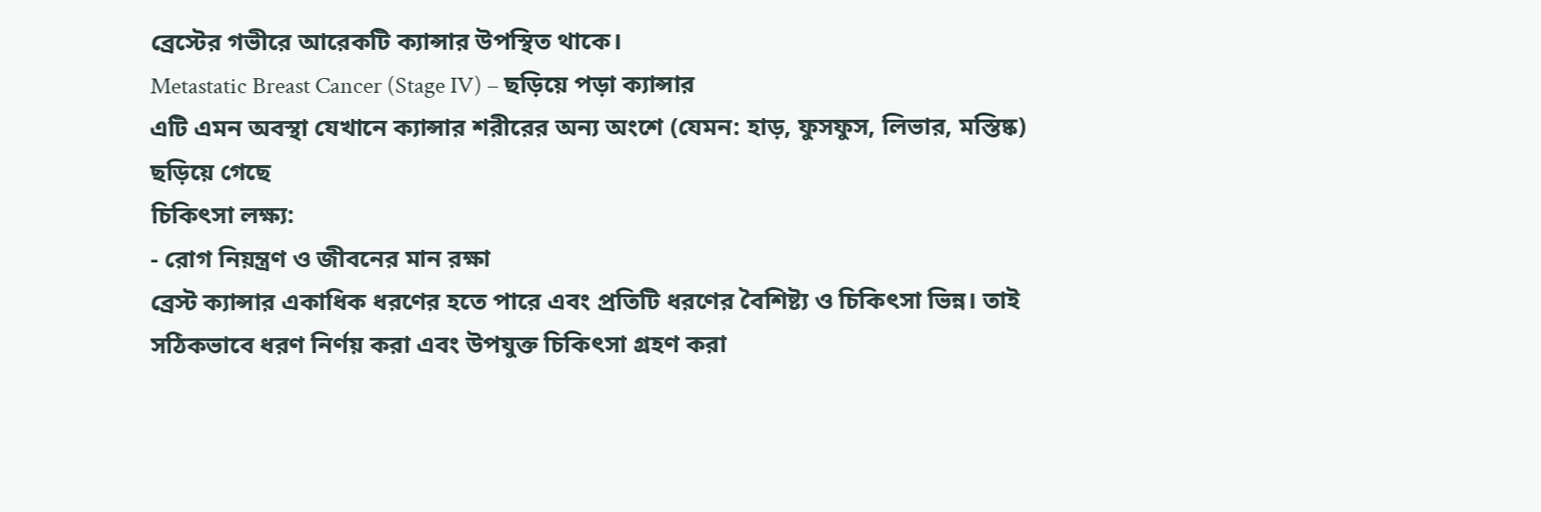ব্রেস্টের গভীরে আরেকটি ক্যান্সার উপস্থিত থাকে।
Metastatic Breast Cancer (Stage IV) – ছড়িয়ে পড়া ক্যান্সার
এটি এমন অবস্থা যেখানে ক্যান্সার শরীরের অন্য অংশে (যেমন: হাড়, ফুসফুস, লিভার, মস্তিষ্ক) ছড়িয়ে গেছে
চিকিৎসা লক্ষ্য:
- রোগ নিয়ন্ত্রণ ও জীবনের মান রক্ষা
ব্রেস্ট ক্যান্সার একাধিক ধরণের হতে পারে এবং প্রতিটি ধরণের বৈশিষ্ট্য ও চিকিৎসা ভিন্ন। তাই সঠিকভাবে ধরণ নির্ণয় করা এবং উপযুক্ত চিকিৎসা গ্রহণ করা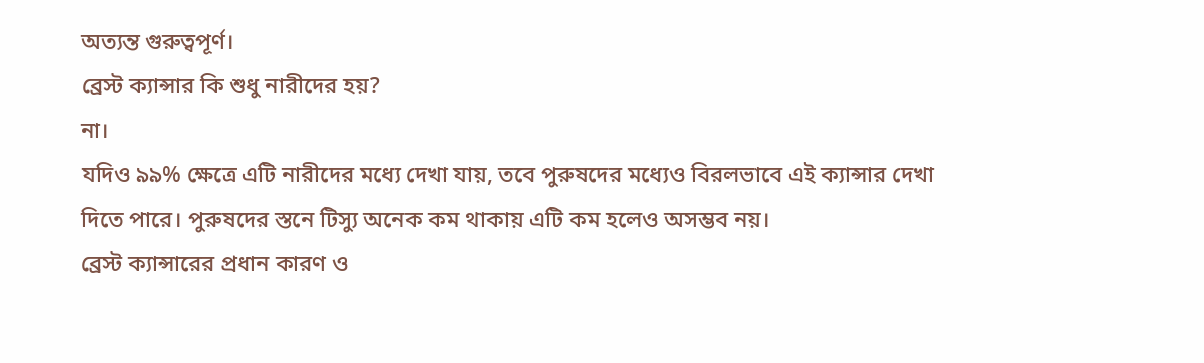অত্যন্ত গুরুত্বপূর্ণ।
ব্রেস্ট ক্যান্সার কি শুধু নারীদের হয়?
না।
যদিও ৯৯% ক্ষেত্রে এটি নারীদের মধ্যে দেখা যায়, তবে পুরুষদের মধ্যেও বিরলভাবে এই ক্যান্সার দেখা দিতে পারে। পুরুষদের স্তনে টিস্যু অনেক কম থাকায় এটি কম হলেও অসম্ভব নয়।
ব্রেস্ট ক্যান্সারের প্রধান কারণ ও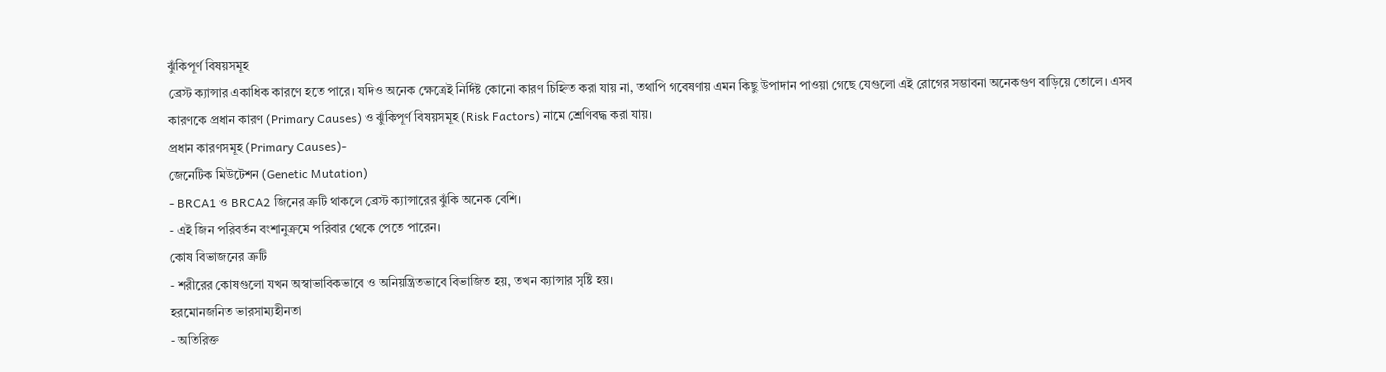ঝুঁকিপূর্ণ বিষয়সমূহ
ব্রেস্ট ক্যান্সার একাধিক কারণে হতে পারে। যদিও অনেক ক্ষেত্রেই নির্দিষ্ট কোনো কারণ চিহ্নিত করা যায় না, তথাপি গবেষণায় এমন কিছু উপাদান পাওয়া গেছে যেগুলো এই রোগের সম্ভাবনা অনেকগুণ বাড়িয়ে তোলে। এসব কারণকে প্রধান কারণ (Primary Causes) ও ঝুঁকিপূর্ণ বিষয়সমূহ (Risk Factors) নামে শ্রেণিবদ্ধ করা যায়।
প্রধান কারণসমূহ (Primary Causes)-
জেনেটিক মিউটেশন (Genetic Mutation)
- BRCA1 ও BRCA2 জিনের ত্রুটি থাকলে ব্রেস্ট ক্যান্সারের ঝুঁকি অনেক বেশি।
- এই জিন পরিবর্তন বংশানুক্রমে পরিবার থেকে পেতে পারেন।
কোষ বিভাজনের ত্রুটি
- শরীরের কোষগুলো যখন অস্বাভাবিকভাবে ও অনিয়ন্ত্রিতভাবে বিভাজিত হয়, তখন ক্যান্সার সৃষ্টি হয়।
হরমোনজনিত ভারসাম্যহীনতা
- অতিরিক্ত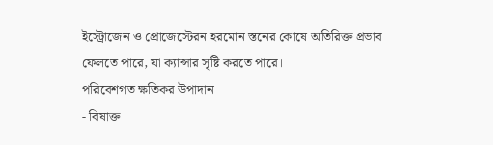ইস্ট্রোজেন ও প্রোজেস্টেরন হরমোন স্তনের কোষে অতিরিক্ত প্রভাব ফেলতে পারে, যা ক্যান্সার সৃষ্টি করতে পারে।
পরিবেশগত ক্ষতিকর উপাদান
- বিষাক্ত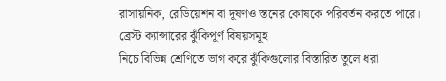রাসায়নিক, রেডিয়েশন বা দূষণও স্তনের কোষকে পরিবর্তন করতে পারে।
ব্রেস্ট ক্যান্সারের ঝুঁকিপূর্ণ বিষয়সমূহ
নিচে বিভিন্ন শ্রেণিতে ভাগ করে ঝুঁকিগুলোর বিস্তারিত তুলে ধরা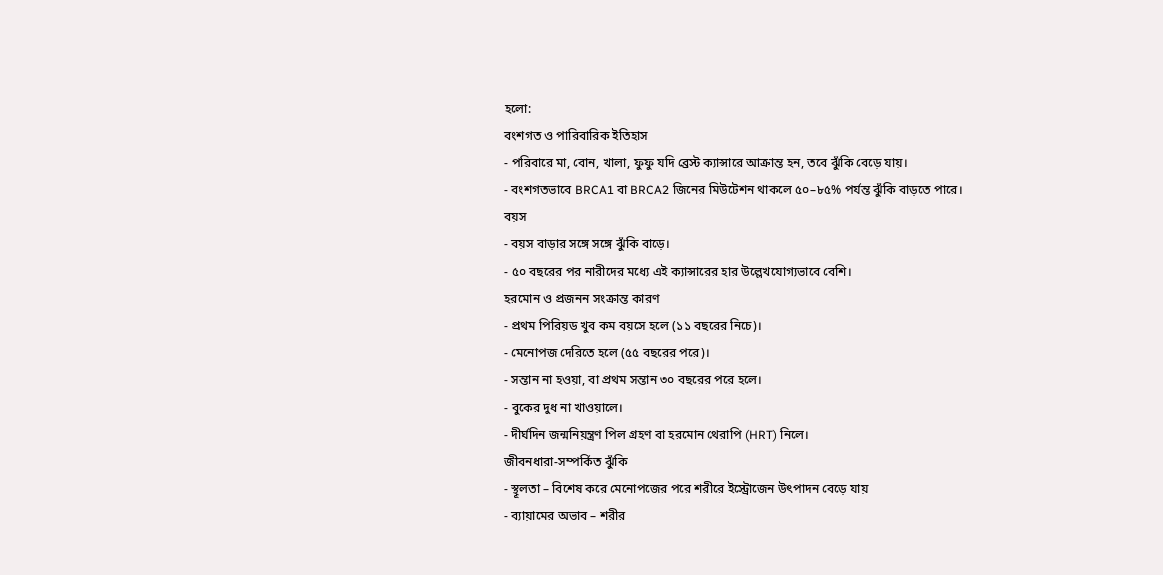হলো:
বংশগত ও পারিবারিক ইতিহাস
- পরিবারে মা, বোন, খালা, ফুফু যদি ব্রেস্ট ক্যান্সারে আক্রান্ত হন, তবে ঝুঁকি বেড়ে যায়।
- বংশগতভাবে BRCA1 বা BRCA2 জিনের মিউটেশন থাকলে ৫০–৮৫% পর্যন্ত ঝুঁকি বাড়তে পারে।
বয়স
- বয়স বাড়ার সঙ্গে সঙ্গে ঝুঁকি বাড়ে।
- ৫০ বছরের পর নারীদের মধ্যে এই ক্যান্সারের হার উল্লেখযোগ্যভাবে বেশি।
হরমোন ও প্রজনন সংক্রান্ত কারণ
- প্রথম পিরিয়ড খুব কম বয়সে হলে (১১ বছরের নিচে)।
- মেনোপজ দেরিতে হলে (৫৫ বছরের পরে)।
- সন্তান না হওয়া, বা প্রথম সন্তান ৩০ বছরের পরে হলে।
- বুকের দুধ না খাওয়ালে।
- দীর্ঘদিন জন্মনিয়ন্ত্রণ পিল গ্রহণ বা হরমোন থেরাপি (HRT) নিলে।
জীবনধারা-সম্পর্কিত ঝুঁকি
- স্থূলতা – বিশেষ করে মেনোপজের পরে শরীরে ইস্ট্রোজেন উৎপাদন বেড়ে যায়
- ব্যায়ামের অভাব – শরীর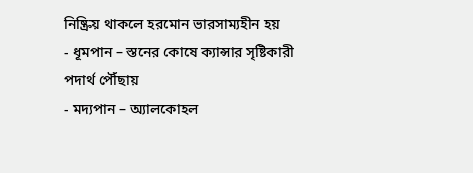নিষ্ক্রিয় থাকলে হরমোন ভারসাম্যহীন হয়
- ধূমপান – স্তনের কোষে ক্যান্সার সৃষ্টিকারী পদার্থ পৌঁছায়
- মদ্যপান – অ্যালকোহল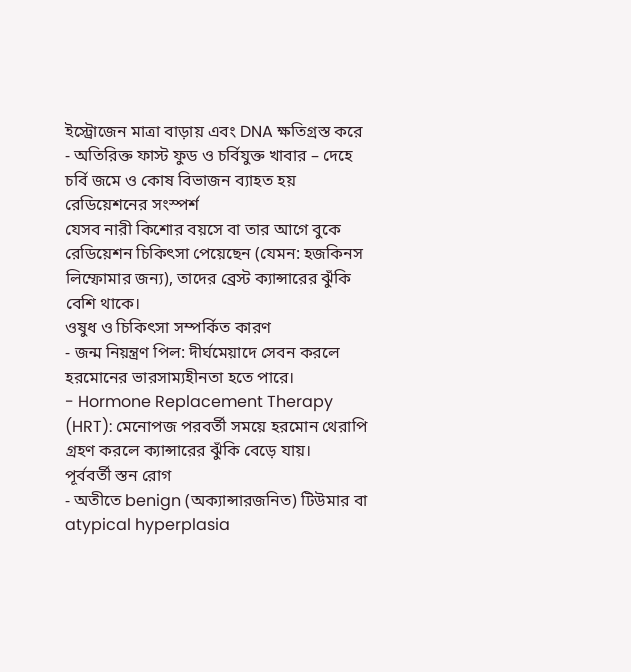ইস্ট্রোজেন মাত্রা বাড়ায় এবং DNA ক্ষতিগ্রস্ত করে
- অতিরিক্ত ফাস্ট ফুড ও চর্বিযুক্ত খাবার – দেহে চর্বি জমে ও কোষ বিভাজন ব্যাহত হয়
রেডিয়েশনের সংস্পর্শ
যেসব নারী কিশোর বয়সে বা তার আগে বুকে রেডিয়েশন চিকিৎসা পেয়েছেন (যেমন: হজকিনস লিম্ফোমার জন্য), তাদের ব্রেস্ট ক্যান্সারের ঝুঁকি বেশি থাকে।
ওষুধ ও চিকিৎসা সম্পর্কিত কারণ
- জন্ম নিয়ন্ত্রণ পিল: দীর্ঘমেয়াদে সেবন করলে হরমোনের ভারসাম্যহীনতা হতে পারে।
- Hormone Replacement Therapy (HRT): মেনোপজ পরবর্তী সময়ে হরমোন থেরাপি গ্রহণ করলে ক্যান্সারের ঝুঁকি বেড়ে যায়।
পূর্ববর্তী স্তন রোগ
- অতীতে benign (অক্যান্সারজনিত) টিউমার বা atypical hyperplasia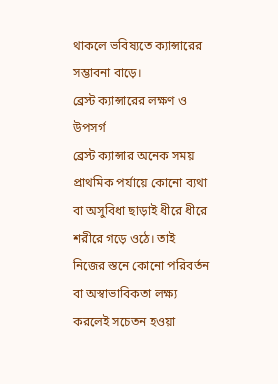থাকলে ভবিষ্যতে ক্যান্সারের সম্ভাবনা বাড়ে।
ব্রেস্ট ক্যান্সারের লক্ষণ ও উপসর্গ
ব্রেস্ট ক্যান্সার অনেক সময় প্রাথমিক পর্যায়ে কোনো ব্যথা বা অসুবিধা ছাড়াই ধীরে ধীরে শরীরে গড়ে ওঠে। তাই নিজের স্তনে কোনো পরিবর্তন বা অস্বাভাবিকতা লক্ষ্য করলেই সচেতন হওয়া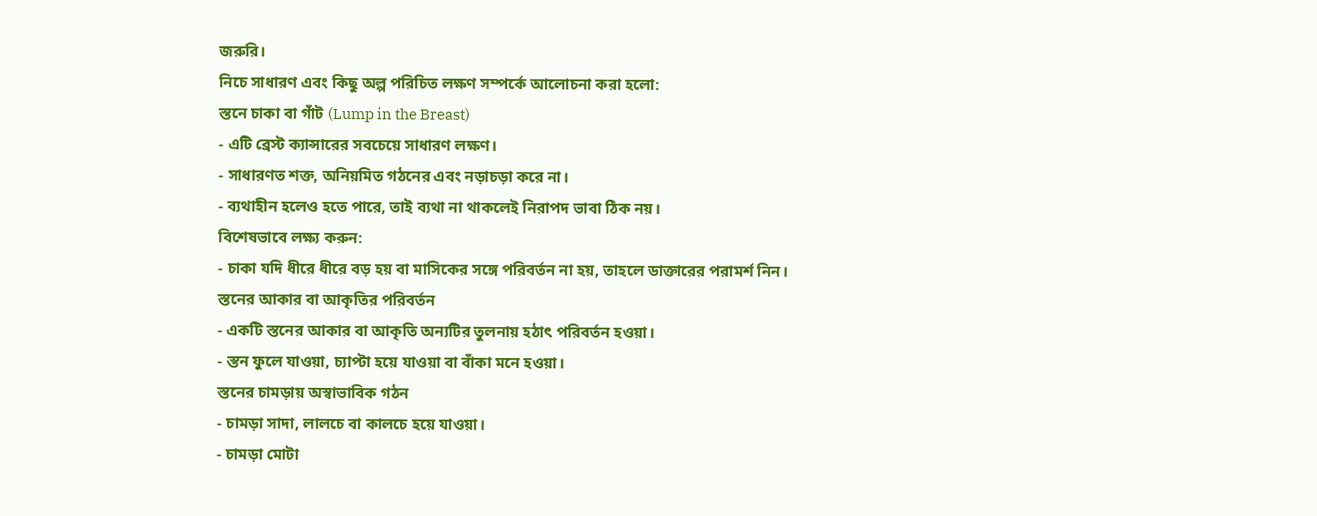জরুরি।
নিচে সাধারণ এবং কিছু অল্প পরিচিত লক্ষণ সম্পর্কে আলোচনা করা হলো:
স্তনে চাকা বা গাঁট (Lump in the Breast)
- এটি ব্রেস্ট ক্যান্সারের সবচেয়ে সাধারণ লক্ষণ।
- সাধারণত শক্ত, অনিয়মিত গঠনের এবং নড়াচড়া করে না।
- ব্যথাহীন হলেও হতে পারে, তাই ব্যথা না থাকলেই নিরাপদ ভাবা ঠিক নয়।
বিশেষভাবে লক্ষ্য করুন:
- চাকা যদি ধীরে ধীরে বড় হয় বা মাসিকের সঙ্গে পরিবর্তন না হয়, তাহলে ডাক্তারের পরামর্শ নিন।
স্তনের আকার বা আকৃতির পরিবর্তন
- একটি স্তনের আকার বা আকৃতি অন্যটির তুলনায় হঠাৎ পরিবর্তন হওয়া।
- স্তন ফুলে যাওয়া, চ্যাপ্টা হয়ে যাওয়া বা বাঁকা মনে হওয়া।
স্তনের চামড়ায় অস্বাভাবিক গঠন
- চামড়া সাদা, লালচে বা কালচে হয়ে যাওয়া।
- চামড়া মোটা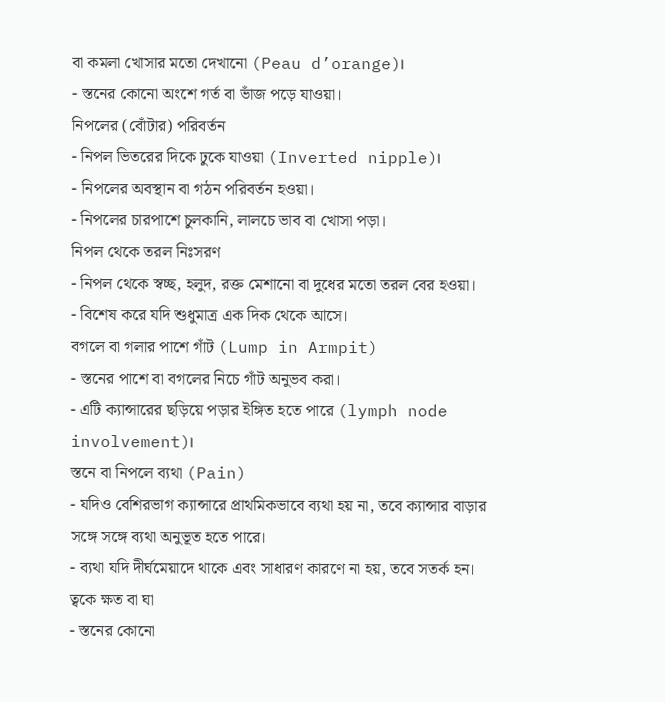বা কমলা খোসার মতো দেখানো (Peau d’orange)।
- স্তনের কোনো অংশে গর্ত বা ভাঁজ পড়ে যাওয়া।
নিপলের (বোঁটার) পরিবর্তন
- নিপল ভিতরের দিকে ঢুকে যাওয়া (Inverted nipple)।
- নিপলের অবস্থান বা গঠন পরিবর্তন হওয়া।
- নিপলের চারপাশে চুলকানি, লালচে ভাব বা খোসা পড়া।
নিপল থেকে তরল নিঃসরণ
- নিপল থেকে স্বচ্ছ, হলুদ, রক্ত মেশানো বা দুধের মতো তরল বের হওয়া।
- বিশেষ করে যদি শুধুমাত্র এক দিক থেকে আসে।
বগলে বা গলার পাশে গাঁট (Lump in Armpit)
- স্তনের পাশে বা বগলের নিচে গাঁট অনুভব করা।
- এটি ক্যান্সারের ছড়িয়ে পড়ার ইঙ্গিত হতে পারে (lymph node involvement)।
স্তনে বা নিপলে ব্যথা (Pain)
- যদিও বেশিরভাগ ক্যান্সারে প্রাথমিকভাবে ব্যথা হয় না, তবে ক্যান্সার বাড়ার সঙ্গে সঙ্গে ব্যথা অনুভূত হতে পারে।
- ব্যথা যদি দীর্ঘমেয়াদে থাকে এবং সাধারণ কারণে না হয়, তবে সতর্ক হন।
ত্বকে ক্ষত বা ঘা
- স্তনের কোনো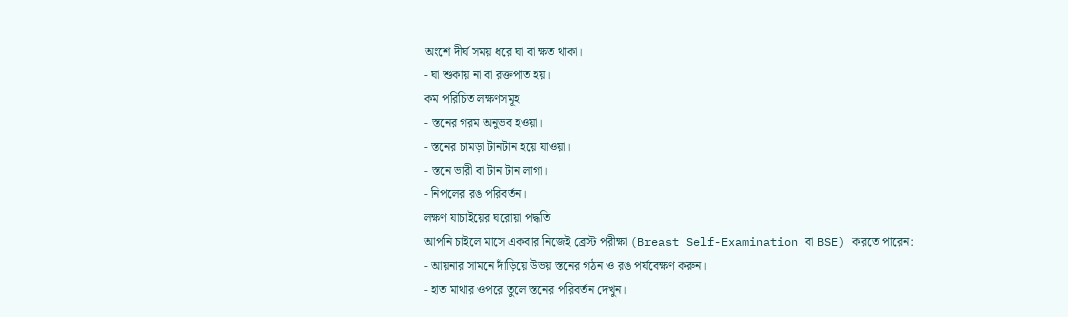অংশে দীর্ঘ সময় ধরে ঘা বা ক্ষত থাকা।
- ঘা শুকায় না বা রক্তপাত হয়।
কম পরিচিত লক্ষণসমূহ
- স্তনের গরম অনুভব হওয়া।
- স্তনের চামড়া টানটান হয়ে যাওয়া।
- স্তনে ভারী বা টান টান লাগা।
- নিপলের রঙ পরিবর্তন।
লক্ষণ যাচাইয়ের ঘরোয়া পদ্ধতি
আপনি চাইলে মাসে একবার নিজেই ব্রেস্ট পরীক্ষা (Breast Self-Examination বা BSE) করতে পারেন:
- আয়নার সামনে দাঁড়িয়ে উভয় স্তনের গঠন ও রঙ পর্যবেক্ষণ করুন।
- হাত মাথার ওপরে তুলে স্তনের পরিবর্তন দেখুন।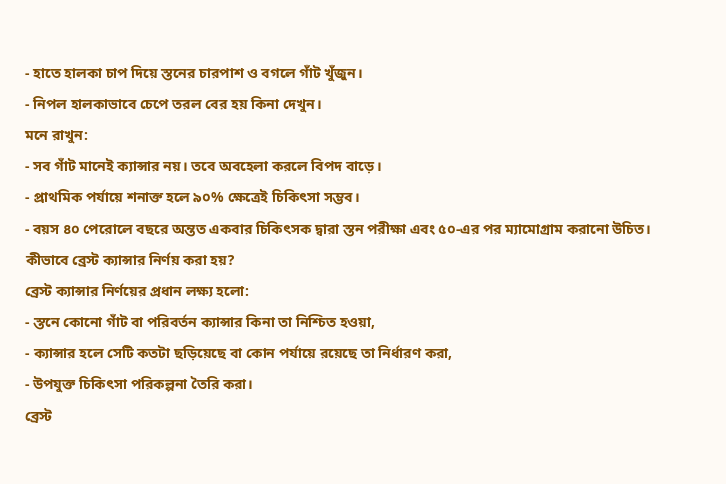- হাতে হালকা চাপ দিয়ে স্তনের চারপাশ ও বগলে গাঁট খুঁজুন।
- নিপল হালকাভাবে চেপে তরল বের হয় কিনা দেখুন।
মনে রাখুন:
- সব গাঁট মানেই ক্যান্সার নয়। তবে অবহেলা করলে বিপদ বাড়ে।
- প্রাথমিক পর্যায়ে শনাক্ত হলে ৯০% ক্ষেত্রেই চিকিৎসা সম্ভব।
- বয়স ৪০ পেরোলে বছরে অন্তত একবার চিকিৎসক দ্বারা স্তন পরীক্ষা এবং ৫০-এর পর ম্যামোগ্রাম করানো উচিত।
কীভাবে ব্রেস্ট ক্যান্সার নির্ণয় করা হয়?
ব্রেস্ট ক্যান্সার নির্ণয়ের প্রধান লক্ষ্য হলো:
- স্তনে কোনো গাঁট বা পরিবর্তন ক্যান্সার কিনা তা নিশ্চিত হওয়া,
- ক্যান্সার হলে সেটি কতটা ছড়িয়েছে বা কোন পর্যায়ে রয়েছে তা নির্ধারণ করা,
- উপযুক্ত চিকিৎসা পরিকল্পনা তৈরি করা।
ব্রেস্ট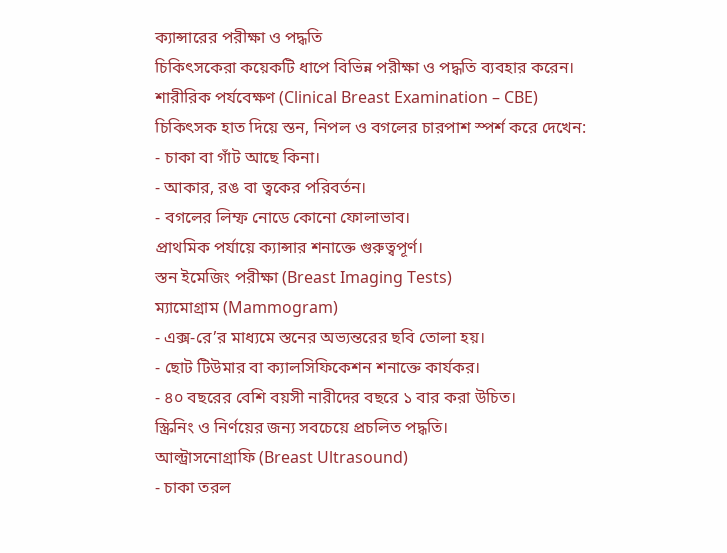ক্যান্সারের পরীক্ষা ও পদ্ধতি
চিকিৎসকেরা কয়েকটি ধাপে বিভিন্ন পরীক্ষা ও পদ্ধতি ব্যবহার করেন।
শারীরিক পর্যবেক্ষণ (Clinical Breast Examination – CBE)
চিকিৎসক হাত দিয়ে স্তন, নিপল ও বগলের চারপাশ স্পর্শ করে দেখেন:
- চাকা বা গাঁট আছে কিনা।
- আকার, রঙ বা ত্বকের পরিবর্তন।
- বগলের লিম্ফ নোডে কোনো ফোলাভাব।
প্রাথমিক পর্যায়ে ক্যান্সার শনাক্তে গুরুত্বপূর্ণ।
স্তন ইমেজিং পরীক্ষা (Breast Imaging Tests)
ম্যামোগ্রাম (Mammogram)
- এক্স-রে’র মাধ্যমে স্তনের অভ্যন্তরের ছবি তোলা হয়।
- ছোট টিউমার বা ক্যালসিফিকেশন শনাক্তে কার্যকর।
- ৪০ বছরের বেশি বয়সী নারীদের বছরে ১ বার করা উচিত।
স্ক্রিনিং ও নির্ণয়ের জন্য সবচেয়ে প্রচলিত পদ্ধতি।
আল্ট্রাসনোগ্রাফি (Breast Ultrasound)
- চাকা তরল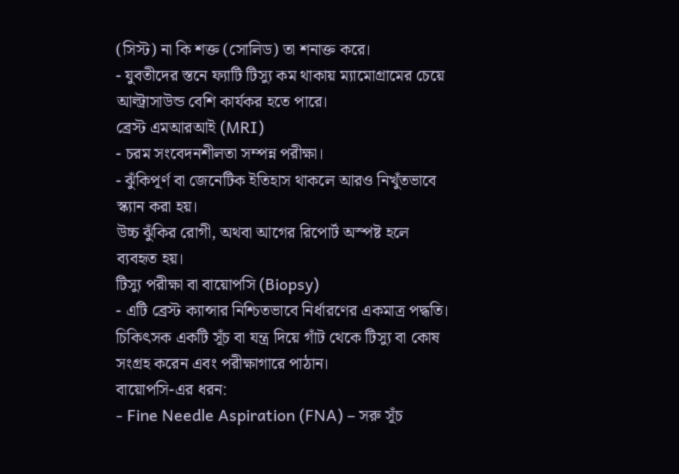(সিস্ট) না কি শক্ত (সোলিড) তা শনাক্ত করে।
- যুবতীদের স্তনে ফ্যাটি টিস্যু কম থাকায় ম্যামোগ্রামের চেয়ে আল্ট্রাসাউন্ড বেশি কার্যকর হতে পারে।
ব্রেস্ট এমআরআই (MRI)
- চরম সংবেদনশীলতা সম্পন্ন পরীক্ষা।
- ঝুঁকিপূর্ণ বা জেনেটিক ইতিহাস থাকলে আরও নিখুঁতভাবে স্ক্যান করা হয়।
উচ্চ ঝুঁকির রোগী, অথবা আগের রিপোর্ট অস্পষ্ট হলে ব্যবহৃত হয়।
টিস্যু পরীক্ষা বা বায়োপসি (Biopsy)
- এটি ব্রেস্ট ক্যান্সার নিশ্চিতভাবে নির্ধারণের একমাত্র পদ্ধতি।
চিকিৎসক একটি সূঁচ বা যন্ত্র দিয়ে গাঁট থেকে টিস্যু বা কোষ সংগ্রহ করেন এবং পরীক্ষাগারে পাঠান।
বায়োপসি-এর ধরন:
- Fine Needle Aspiration (FNA) – সরু সূঁচ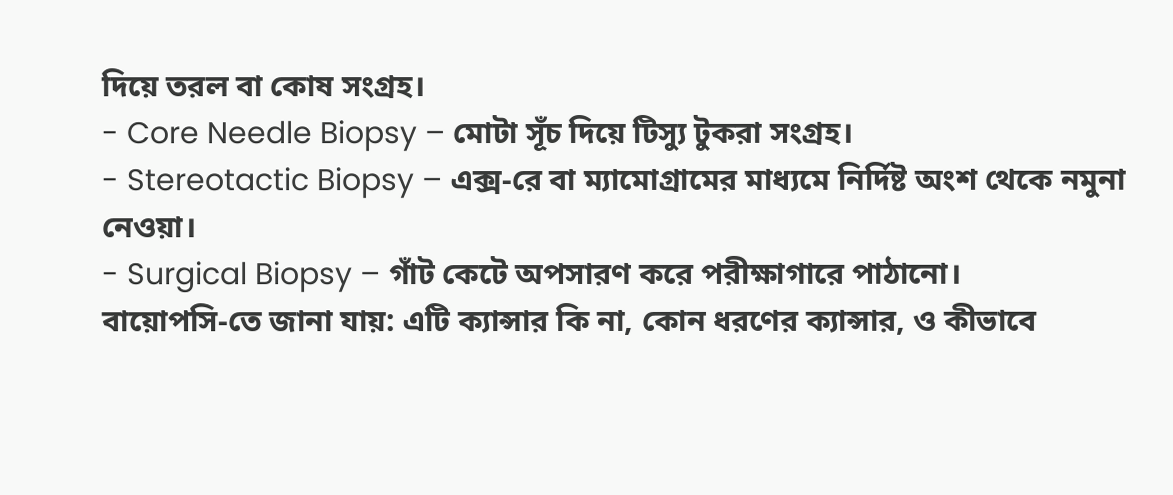দিয়ে তরল বা কোষ সংগ্রহ।
- Core Needle Biopsy – মোটা সূঁচ দিয়ে টিস্যু টুকরা সংগ্রহ।
- Stereotactic Biopsy – এক্স-রে বা ম্যামোগ্রামের মাধ্যমে নির্দিষ্ট অংশ থেকে নমুনা নেওয়া।
- Surgical Biopsy – গাঁট কেটে অপসারণ করে পরীক্ষাগারে পাঠানো।
বায়োপসি-তে জানা যায়: এটি ক্যান্সার কি না, কোন ধরণের ক্যান্সার, ও কীভাবে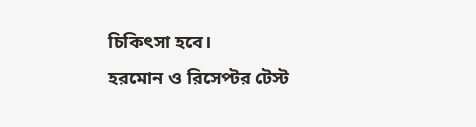চিকিৎসা হবে।
হরমোন ও রিসেপ্টর টেস্ট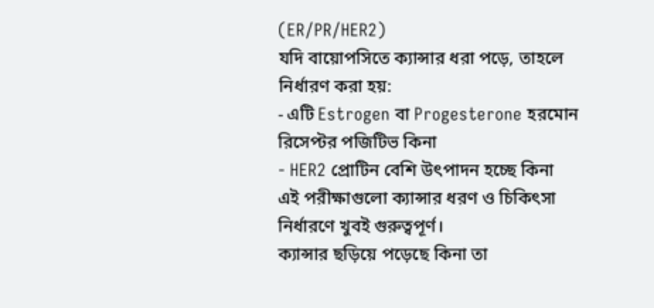(ER/PR/HER2)
যদি বায়োপসিতে ক্যান্সার ধরা পড়ে, তাহলে নির্ধারণ করা হয়:
- এটি Estrogen বা Progesterone হরমোন রিসেপ্টর পজিটিভ কিনা
- HER2 প্রোটিন বেশি উৎপাদন হচ্ছে কিনা
এই পরীক্ষাগুলো ক্যান্সার ধরণ ও চিকিৎসা নির্ধারণে খুবই গুরুত্বপূর্ণ।
ক্যান্সার ছড়িয়ে পড়েছে কিনা তা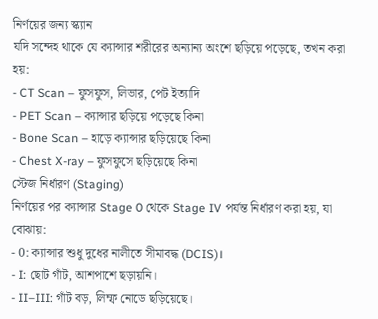নির্ণয়ের জন্য স্ক্যান
যদি সন্দেহ থাকে যে ক্যান্সার শরীরের অন্যান্য অংশে ছড়িয়ে পড়েছে, তখন করা হয়:
- CT Scan – ফুসফুস, লিভার, পেট ইত্যাদি
- PET Scan – ক্যান্সার ছড়িয়ে পড়েছে কিনা
- Bone Scan – হাড়ে ক্যান্সার ছড়িয়েছে কিনা
- Chest X-ray – ফুসফুসে ছড়িয়েছে কিনা
স্টেজ নির্ধারণ (Staging)
নির্ণয়ের পর ক্যান্সার Stage 0 থেকে Stage IV পর্যন্ত নির্ধারণ করা হয়, যা বোঝায়:
- 0: ক্যান্সার শুধু দুধের নালীতে সীমাবদ্ধ (DCIS)।
- I: ছোট গাঁট, আশপাশে ছড়ায়নি।
- II–III: গাঁট বড়, লিম্ফ নোডে ছড়িয়েছে।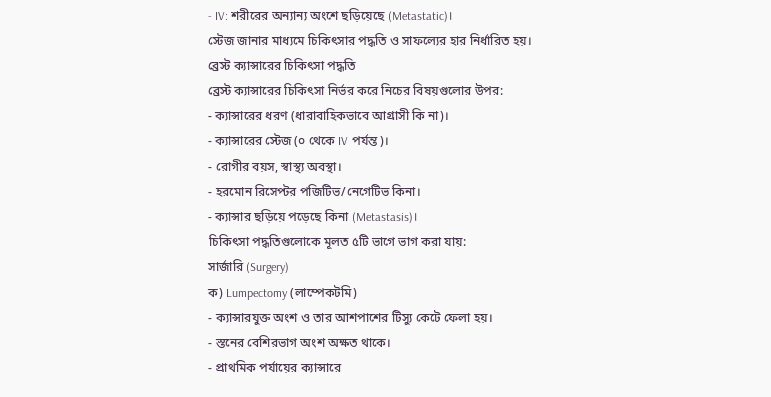- IV: শরীরের অন্যান্য অংশে ছড়িয়েছে (Metastatic)।
স্টেজ জানার মাধ্যমে চিকিৎসার পদ্ধতি ও সাফল্যের হার নির্ধারিত হয়।
ব্রেস্ট ক্যান্সারের চিকিৎসা পদ্ধতি
ব্রেস্ট ক্যান্সারের চিকিৎসা নির্ভর করে নিচের বিষয়গুলোর উপর:
- ক্যান্সারের ধরণ (ধারাবাহিকভাবে আগ্রাসী কি না)।
- ক্যান্সারের স্টেজ (০ থেকে IV পর্যন্ত)।
- রোগীর বয়স, স্বাস্থ্য অবস্থা।
- হরমোন রিসেপ্টর পজিটিভ/নেগেটিভ কিনা।
- ক্যান্সার ছড়িয়ে পড়েছে কিনা (Metastasis)।
চিকিৎসা পদ্ধতিগুলোকে মূলত ৫টি ভাগে ভাগ করা যায়:
সার্জারি (Surgery)
ক) Lumpectomy (লাম্পেকটমি)
- ক্যান্সারযুক্ত অংশ ও তার আশপাশের টিস্যু কেটে ফেলা হয়।
- স্তনের বেশিরভাগ অংশ অক্ষত থাকে।
- প্রাথমিক পর্যায়ের ক্যান্সারে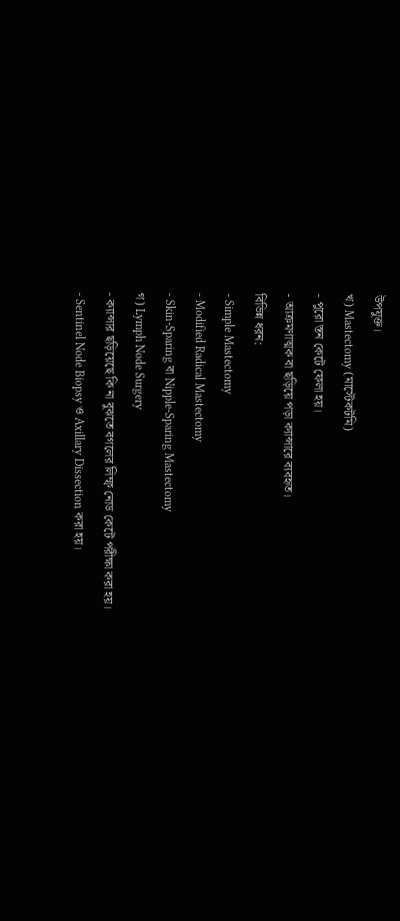উপযুক্ত।
খ) Mastectomy (মাস্টেকটমি)
- পুরো স্তন কেটে ফেলা হয়।
- আক্রমণাত্মক বা ছড়িয়ে পড়া ক্যান্সারে ব্যবহৃত।
বিভিন্ন ধরন:
- Simple Mastectomy
- Modified Radical Mastectomy
- Skin-Sparing বা Nipple-Sparing Mastectomy
গ) Lymph Node Surgery
- ক্যান্সার ছড়িয়েছে কি না বুঝতে বগলের লিম্ফ নোড কেটে পরীক্ষা করা হয়।
- Sentinel Node Biopsy ও Axillary Dissection করা হয়।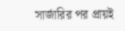সার্জারির পর প্রায়ই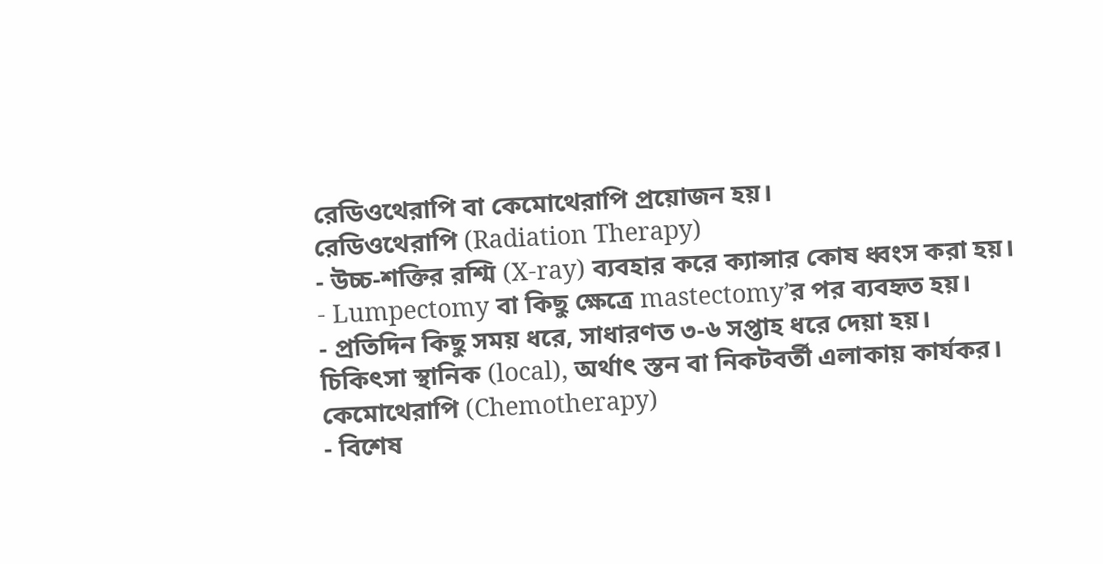রেডিওথেরাপি বা কেমোথেরাপি প্রয়োজন হয়।
রেডিওথেরাপি (Radiation Therapy)
- উচ্চ-শক্তির রশ্মি (X-ray) ব্যবহার করে ক্যান্সার কোষ ধ্বংস করা হয়।
- Lumpectomy বা কিছু ক্ষেত্রে mastectomy’র পর ব্যবহৃত হয়।
- প্রতিদিন কিছু সময় ধরে, সাধারণত ৩-৬ সপ্তাহ ধরে দেয়া হয়।
চিকিৎসা স্থানিক (local), অর্থাৎ স্তন বা নিকটবর্তী এলাকায় কার্যকর।
কেমোথেরাপি (Chemotherapy)
- বিশেষ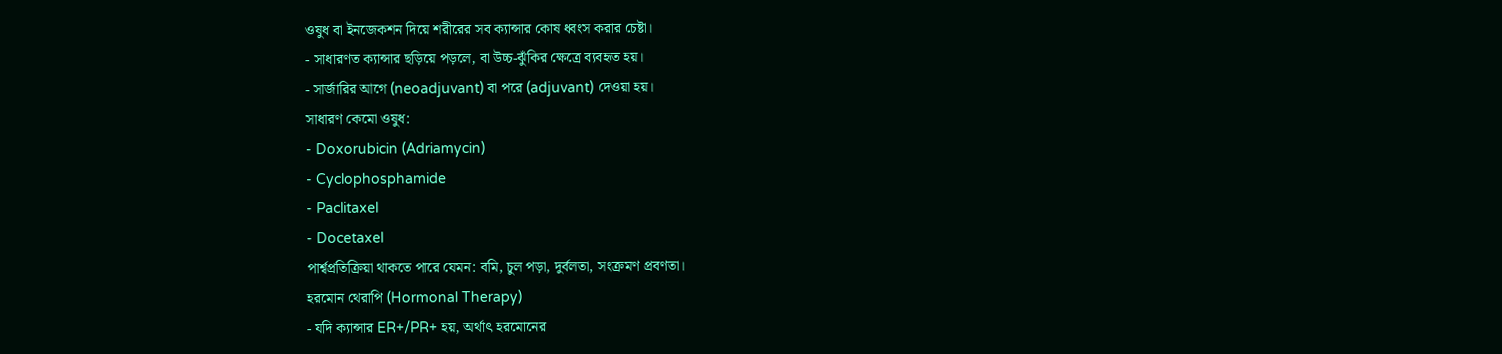ওষুধ বা ইনজেকশন দিয়ে শরীরের সব ক্যান্সার কোষ ধ্বংস করার চেষ্টা।
- সাধারণত ক্যান্সার ছড়িয়ে পড়লে, বা উচ্চ-ঝুঁকির ক্ষেত্রে ব্যবহৃত হয়।
- সার্জারির আগে (neoadjuvant) বা পরে (adjuvant) দেওয়া হয়।
সাধারণ কেমো ওষুধ:
- Doxorubicin (Adriamycin)
- Cyclophosphamide
- Paclitaxel
- Docetaxel
পার্শ্বপ্রতিক্রিয়া থাকতে পারে যেমন: বমি, চুল পড়া, দুর্বলতা, সংক্রমণ প্রবণতা।
হরমোন থেরাপি (Hormonal Therapy)
- যদি ক্যান্সার ER+/PR+ হয়, অর্থাৎ হরমোনের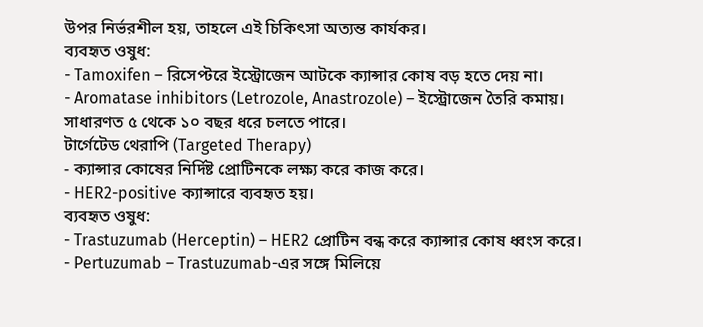উপর নির্ভরশীল হয়, তাহলে এই চিকিৎসা অত্যন্ত কার্যকর।
ব্যবহৃত ওষুধ:
- Tamoxifen – রিসেপ্টরে ইস্ট্রোজেন আটকে ক্যান্সার কোষ বড় হতে দেয় না।
- Aromatase inhibitors (Letrozole, Anastrozole) – ইস্ট্রোজেন তৈরি কমায়।
সাধারণত ৫ থেকে ১০ বছর ধরে চলতে পারে।
টার্গেটেড থেরাপি (Targeted Therapy)
- ক্যান্সার কোষের নির্দিষ্ট প্রোটিনকে লক্ষ্য করে কাজ করে।
- HER2-positive ক্যান্সারে ব্যবহৃত হয়।
ব্যবহৃত ওষুধ:
- Trastuzumab (Herceptin) – HER2 প্রোটিন বন্ধ করে ক্যান্সার কোষ ধ্বংস করে।
- Pertuzumab – Trastuzumab-এর সঙ্গে মিলিয়ে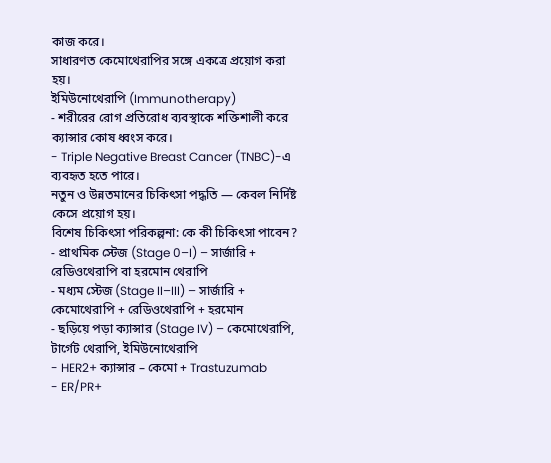কাজ করে।
সাধারণত কেমোথেরাপির সঙ্গে একত্রে প্রয়োগ করা হয়।
ইমিউনোথেরাপি (Immunotherapy)
- শরীরের রোগ প্রতিরোধ ব্যবস্থাকে শক্তিশালী করে ক্যান্সার কোষ ধ্বংস করে।
- Triple Negative Breast Cancer (TNBC)-এ ব্যবহৃত হতে পারে।
নতুন ও উন্নতমানের চিকিৎসা পদ্ধতি — কেবল নির্দিষ্ট কেসে প্রয়োগ হয়।
বিশেষ চিকিৎসা পরিকল্পনা: কে কী চিকিৎসা পাবেন?
- প্রাথমিক স্টেজ (Stage 0–I) – সার্জারি + রেডিওথেরাপি বা হরমোন থেরাপি
- মধ্যম স্টেজ (Stage II–III) – সার্জারি + কেমোথেরাপি + রেডিওথেরাপি + হরমোন
- ছড়িয়ে পড়া ক্যান্সার (Stage IV) – কেমোথেরাপি, টার্গেট থেরাপি, ইমিউনোথেরাপি
- HER2+ ক্যান্সার – কেমো + Trastuzumab
- ER/PR+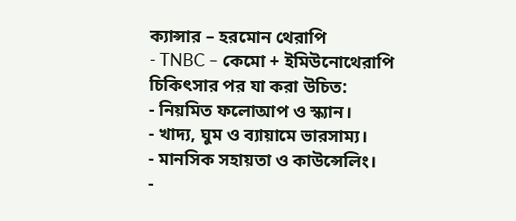ক্যান্সার – হরমোন থেরাপি
- TNBC – কেমো + ইমিউনোথেরাপি
চিকিৎসার পর যা করা উচিত:
- নিয়মিত ফলোআপ ও স্ক্যান।
- খাদ্য, ঘুম ও ব্যায়ামে ভারসাম্য।
- মানসিক সহায়তা ও কাউন্সেলিং।
-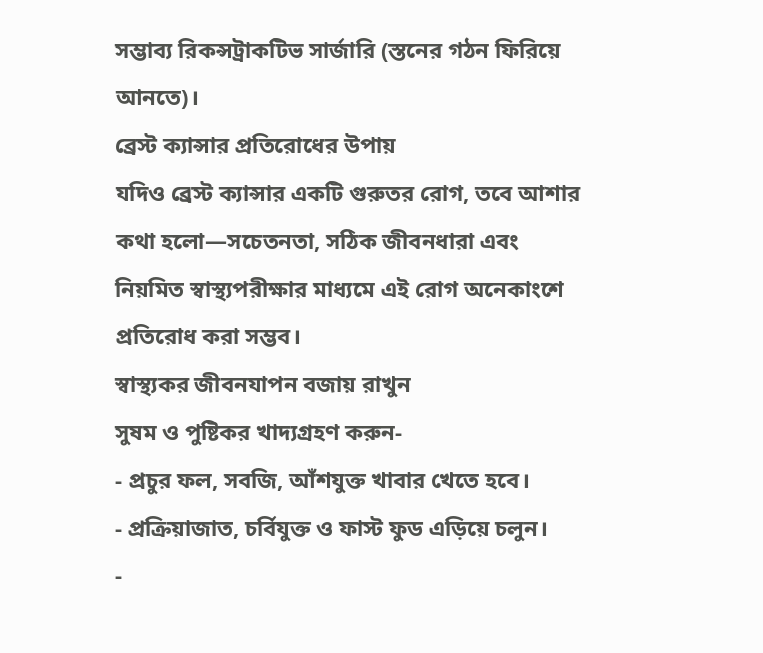সম্ভাব্য রিকন্সট্রাকটিভ সার্জারি (স্তনের গঠন ফিরিয়ে আনতে)।
ব্রেস্ট ক্যান্সার প্রতিরোধের উপায়
যদিও ব্রেস্ট ক্যান্সার একটি গুরুতর রোগ, তবে আশার কথা হলো—সচেতনতা, সঠিক জীবনধারা এবং নিয়মিত স্বাস্থ্যপরীক্ষার মাধ্যমে এই রোগ অনেকাংশে প্রতিরোধ করা সম্ভব।
স্বাস্থ্যকর জীবনযাপন বজায় রাখুন
সুষম ও পুষ্টিকর খাদ্যগ্রহণ করুন-
- প্রচুর ফল, সবজি, আঁশযুক্ত খাবার খেতে হবে।
- প্রক্রিয়াজাত, চর্বিযুক্ত ও ফাস্ট ফুড এড়িয়ে চলুন।
-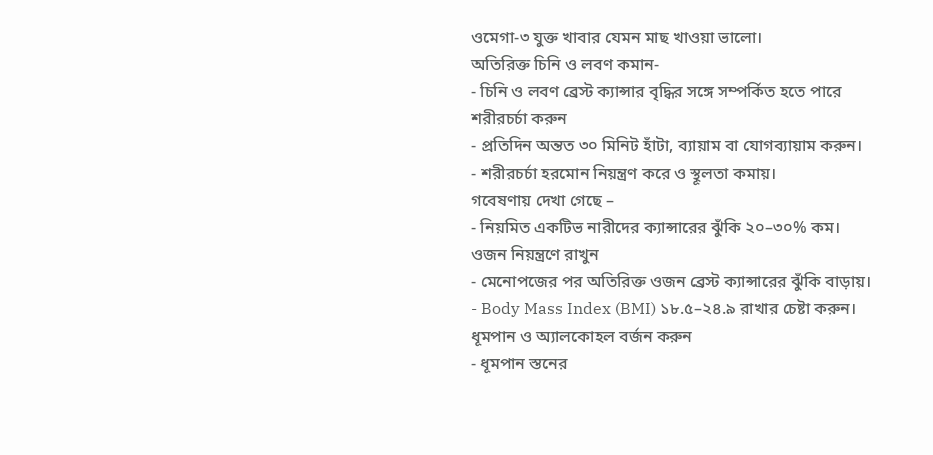ওমেগা-৩ যুক্ত খাবার যেমন মাছ খাওয়া ভালো।
অতিরিক্ত চিনি ও লবণ কমান-
- চিনি ও লবণ ব্রেস্ট ক্যান্সার বৃদ্ধির সঙ্গে সম্পর্কিত হতে পারে
শরীরচর্চা করুন
- প্রতিদিন অন্তত ৩০ মিনিট হাঁটা, ব্যায়াম বা যোগব্যায়াম করুন।
- শরীরচর্চা হরমোন নিয়ন্ত্রণ করে ও স্থূলতা কমায়।
গবেষণায় দেখা গেছে –
- নিয়মিত একটিভ নারীদের ক্যান্সারের ঝুঁকি ২০–৩০% কম।
ওজন নিয়ন্ত্রণে রাখুন
- মেনোপজের পর অতিরিক্ত ওজন ব্রেস্ট ক্যান্সারের ঝুঁকি বাড়ায়।
- Body Mass Index (BMI) ১৮.৫–২৪.৯ রাখার চেষ্টা করুন।
ধূমপান ও অ্যালকোহল বর্জন করুন
- ধূমপান স্তনের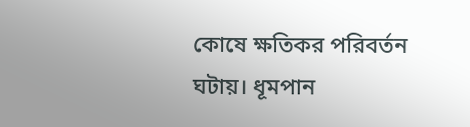কোষে ক্ষতিকর পরিবর্তন ঘটায়। ধূমপান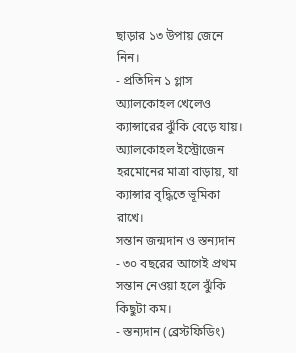ছাড়ার ১৩ উপায় জেনে নিন।
- প্রতিদিন ১ গ্লাস অ্যালকোহল খেলেও ক্যান্সারের ঝুঁকি বেড়ে যায়।
অ্যালকোহল ইস্ট্রোজেন হরমোনের মাত্রা বাড়ায়, যা ক্যান্সার বৃদ্ধিতে ভূমিকা রাখে।
সন্তান জন্মদান ও স্তন্যদান
- ৩০ বছরের আগেই প্রথম সন্তান নেওয়া হলে ঝুঁকি কিছুটা কম।
- স্তন্যদান (ব্রেস্টফিডিং)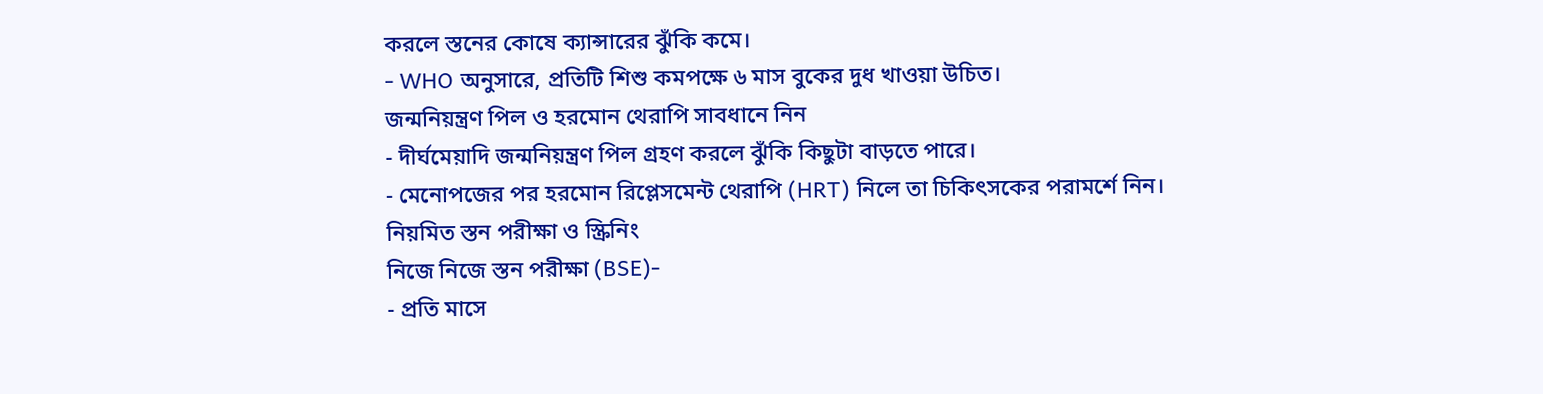করলে স্তনের কোষে ক্যান্সারের ঝুঁকি কমে।
- WHO অনুসারে, প্রতিটি শিশু কমপক্ষে ৬ মাস বুকের দুধ খাওয়া উচিত।
জন্মনিয়ন্ত্রণ পিল ও হরমোন থেরাপি সাবধানে নিন
- দীর্ঘমেয়াদি জন্মনিয়ন্ত্রণ পিল গ্রহণ করলে ঝুঁকি কিছুটা বাড়তে পারে।
- মেনোপজের পর হরমোন রিপ্লেসমেন্ট থেরাপি (HRT) নিলে তা চিকিৎসকের পরামর্শে নিন।
নিয়মিত স্তন পরীক্ষা ও স্ক্রিনিং
নিজে নিজে স্তন পরীক্ষা (BSE)-
- প্রতি মাসে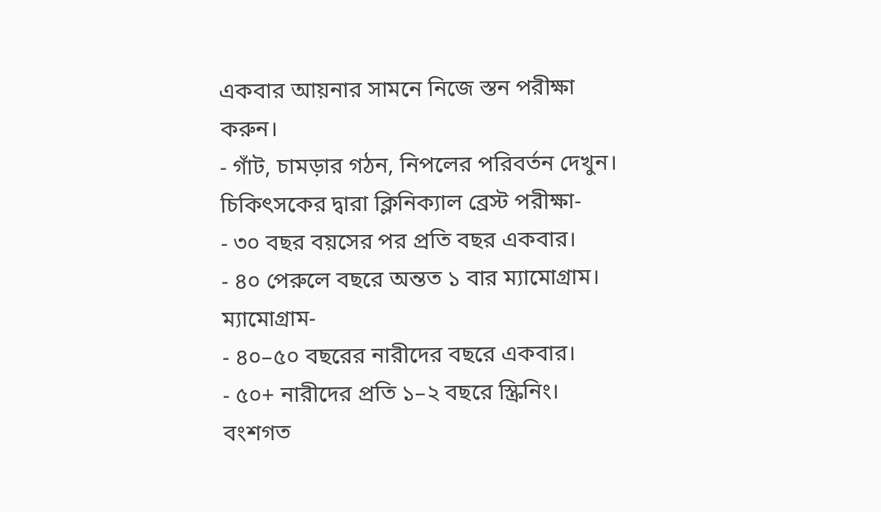একবার আয়নার সামনে নিজে স্তন পরীক্ষা করুন।
- গাঁট, চামড়ার গঠন, নিপলের পরিবর্তন দেখুন।
চিকিৎসকের দ্বারা ক্লিনিক্যাল ব্রেস্ট পরীক্ষা-
- ৩০ বছর বয়সের পর প্রতি বছর একবার।
- ৪০ পেরুলে বছরে অন্তত ১ বার ম্যামোগ্রাম।
ম্যামোগ্রাম-
- ৪০–৫০ বছরের নারীদের বছরে একবার।
- ৫০+ নারীদের প্রতি ১–২ বছরে স্ক্রিনিং।
বংশগত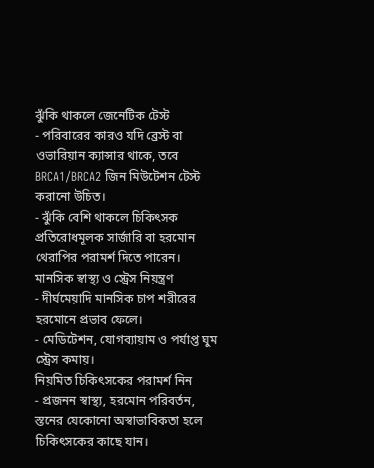ঝুঁকি থাকলে জেনেটিক টেস্ট
- পরিবারের কারও যদি ব্রেস্ট বা ওভারিয়ান ক্যান্সার থাকে, তবে BRCA1/BRCA2 জিন মিউটেশন টেস্ট করানো উচিত।
- ঝুঁকি বেশি থাকলে চিকিৎসক প্রতিরোধমূলক সার্জারি বা হরমোন থেরাপির পরামর্শ দিতে পারেন।
মানসিক স্বাস্থ্য ও স্ট্রেস নিয়ন্ত্রণ
- দীর্ঘমেয়াদি মানসিক চাপ শরীরের হরমোনে প্রভাব ফেলে।
- মেডিটেশন, যোগব্যায়াম ও পর্যাপ্ত ঘুম স্ট্রেস কমায়।
নিয়মিত চিকিৎসকের পরামর্শ নিন
- প্রজনন স্বাস্থ্য, হরমোন পরিবর্তন, স্তনের যেকোনো অস্বাভাবিকতা হলে চিকিৎসকের কাছে যান।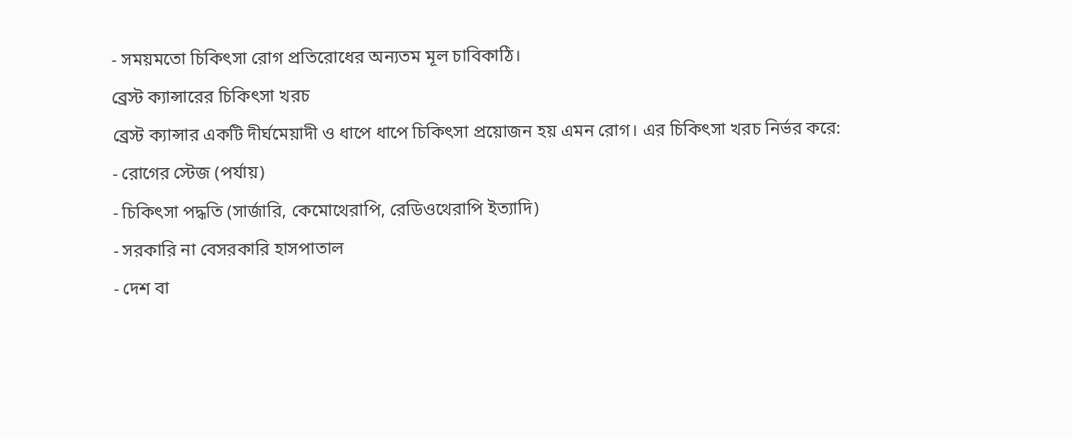- সময়মতো চিকিৎসা রোগ প্রতিরোধের অন্যতম মূল চাবিকাঠি।
ব্রেস্ট ক্যান্সারের চিকিৎসা খরচ
ব্রেস্ট ক্যান্সার একটি দীর্ঘমেয়াদী ও ধাপে ধাপে চিকিৎসা প্রয়োজন হয় এমন রোগ। এর চিকিৎসা খরচ নির্ভর করে:
- রোগের স্টেজ (পর্যায়)
- চিকিৎসা পদ্ধতি (সার্জারি, কেমোথেরাপি, রেডিওথেরাপি ইত্যাদি)
- সরকারি না বেসরকারি হাসপাতাল
- দেশ বা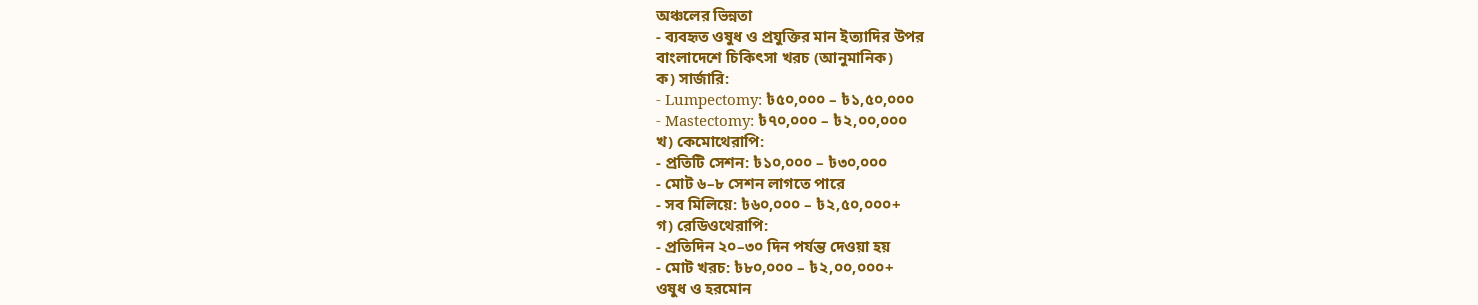অঞ্চলের ভিন্নতা
- ব্যবহৃত ওষুধ ও প্রযুক্তির মান ইত্যাদির উপর
বাংলাদেশে চিকিৎসা খরচ (আনুমানিক)
ক) সার্জারি:
- Lumpectomy: ৳৫০,০০০ – ৳১,৫০,০০০
- Mastectomy: ৳৭০,০০০ – ৳২,০০,০০০
খ) কেমোথেরাপি:
- প্রতিটি সেশন: ৳১০,০০০ – ৳৩০,০০০
- মোট ৬–৮ সেশন লাগতে পারে
- সব মিলিয়ে: ৳৬০,০০০ – ৳২,৫০,০০০+
গ) রেডিওথেরাপি:
- প্রতিদিন ২০–৩০ দিন পর্যন্ত দেওয়া হয়
- মোট খরচ: ৳৮০,০০০ – ৳২,০০,০০০+
ওষুধ ও হরমোন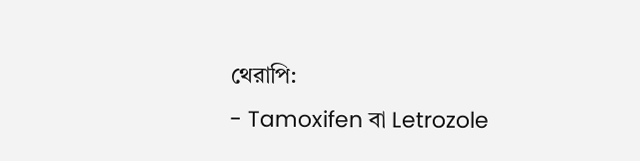থেরাপি:
- Tamoxifen বা Letrozole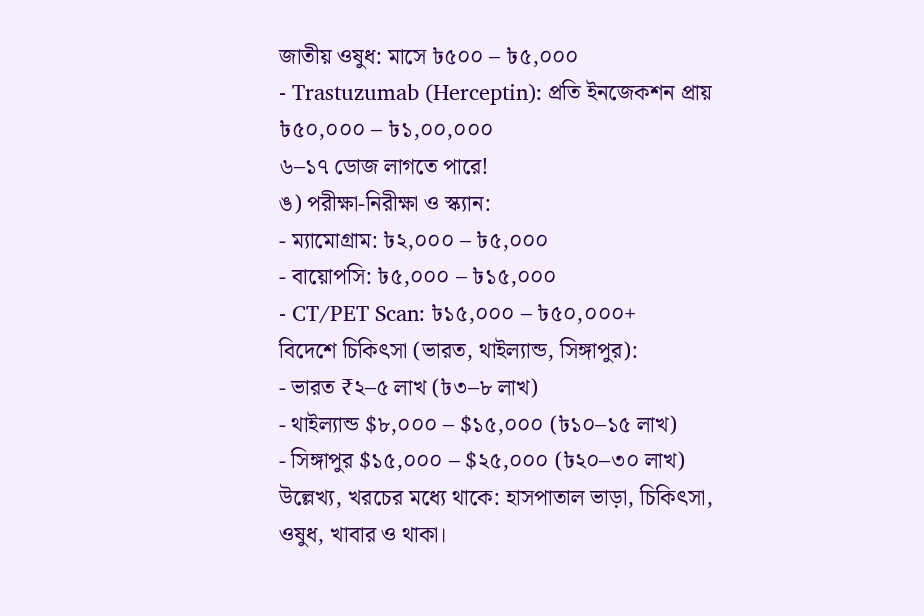জাতীয় ওষুধ: মাসে ৳৫০০ – ৳৫,০০০
- Trastuzumab (Herceptin): প্রতি ইনজেকশন প্রায় ৳৫০,০০০ – ৳১,০০,০০০
৬–১৭ ডোজ লাগতে পারে!
ঙ) পরীক্ষা-নিরীক্ষা ও স্ক্যান:
- ম্যামোগ্রাম: ৳২,০০০ – ৳৫,০০০
- বায়োপসি: ৳৫,০০০ – ৳১৫,০০০
- CT/PET Scan: ৳১৫,০০০ – ৳৫০,০০০+
বিদেশে চিকিৎসা (ভারত, থাইল্যান্ড, সিঙ্গাপুর):
- ভারত ₹২–৫ লাখ (৳৩–৮ লাখ)
- থাইল্যান্ড $৮,০০০ – $১৫,০০০ (৳১০–১৫ লাখ)
- সিঙ্গাপুর $১৫,০০০ – $২৫,০০০ (৳২০–৩০ লাখ)
উল্লেখ্য, খরচের মধ্যে থাকে: হাসপাতাল ভাড়া, চিকিৎসা, ওষুধ, খাবার ও থাকা।